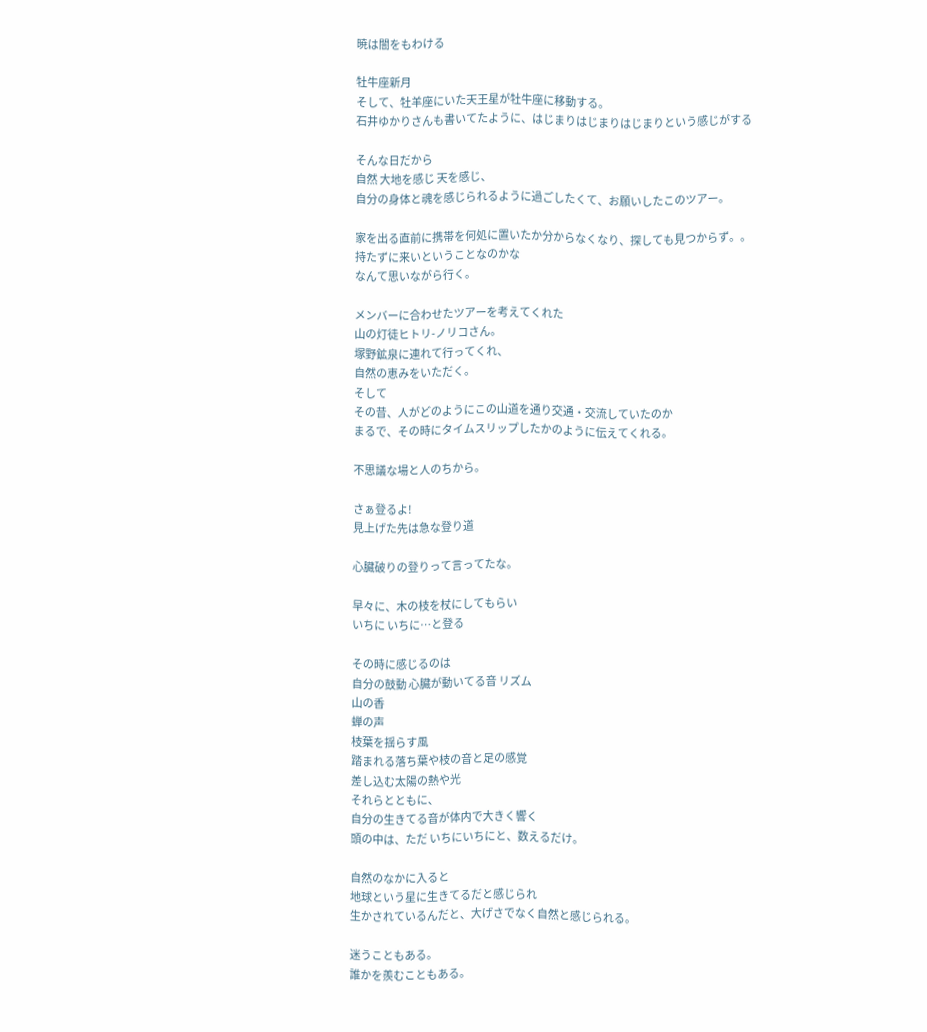暁は闇をもわける

牡牛座新月
そして、牡羊座にいた天王星が牡牛座に移動する。
石井ゆかりさんも書いてたように、はじまりはじまりはじまりという感じがする

そんな日だから
自然 大地を感じ 天を感じ、
自分の身体と魂を感じられるように過ごしたくて、お願いしたこのツアー。

家を出る直前に携帯を何処に置いたか分からなくなり、探しても見つからず。。
持たずに来いということなのかな
なんて思いながら行く。

メンバーに合わせたツアーを考えてくれた
山の灯徒ヒトリ-ノリコさん。
塚野鉱泉に連れて行ってくれ、
自然の恵みをいただく。
そして
その昔、人がどのようにこの山道を通り交通・交流していたのか
まるで、その時にタイムスリップしたかのように伝えてくれる。

不思議な場と人のちから。

さぁ登るよ!
見上げた先は急な登り道

心臓破りの登りって言ってたな。

早々に、木の枝を杖にしてもらい
いちに いちに…と登る

その時に感じるのは
自分の鼓動 心臓が動いてる音 リズム
山の香
蝉の声
枝葉を揺らす風
踏まれる落ち葉や枝の音と足の感覚
差し込む太陽の熱や光
それらとともに、
自分の生きてる音が体内で大きく響く
頭の中は、ただ いちにいちにと、数えるだけ。

自然のなかに入ると
地球という星に生きてるだと感じられ
生かされているんだと、大げさでなく自然と感じられる。

迷うこともある。
誰かを羨むこともある。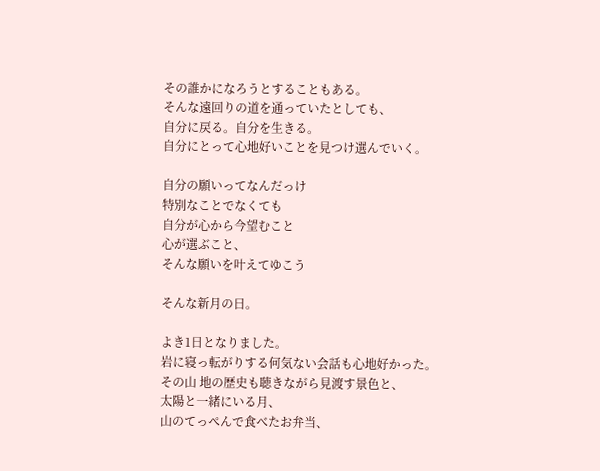その誰かになろうとすることもある。
そんな遠回りの道を通っていたとしても、
自分に戻る。自分を生きる。
自分にとって心地好いことを見つけ選んでいく。

自分の願いってなんだっけ
特別なことでなくても
自分が心から今望むこと
心が選ぶこと、
そんな願いを叶えてゆこう

そんな新月の日。

よき1日となりました。
岩に寝っ転がりする何気ない会話も心地好かった。
その山 地の歴史も聴きながら見渡す景色と、
太陽と一緒にいる月、
山のてっぺんで食べたお弁当、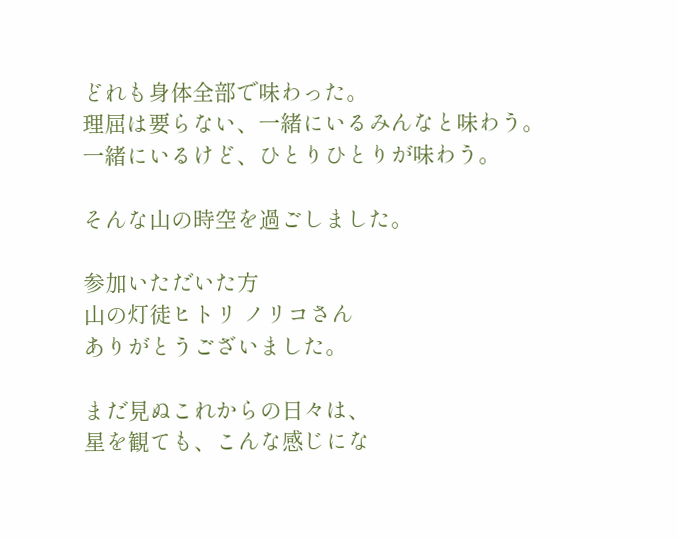どれも身体全部で味わった。
理屈は要らない、一緒にいるみんなと味わう。
一緒にいるけど、ひとりひとりが味わう。

そんな山の時空を過ごしました。

参加いただいた方
山の灯徒ヒトリ ノリコさん
ありがとうございました。

まだ見ぬこれからの日々は、
星を観ても、こんな感じにな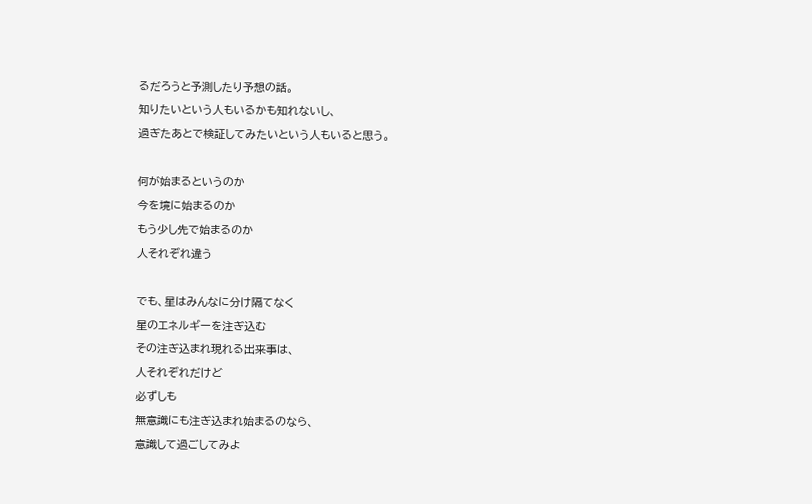るだろうと予測したり予想の話。
知りたいという人もいるかも知れないし、
過ぎたあとで検証してみたいという人もいると思う。

何が始まるというのか
今を境に始まるのか
もう少し先で始まるのか
人それぞれ違う

でも、星はみんなに分け隔てなく
星のエネルギーを注ぎ込む
その注ぎ込まれ現れる出来事は、
人それぞれだけど
必ずしも
無意識にも注ぎ込まれ始まるのなら、
意識して過ごしてみよ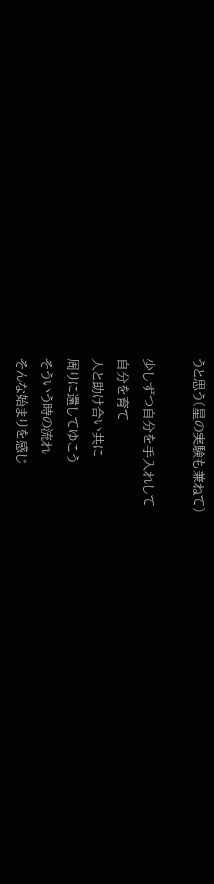うと思う(星の実験も兼ねて)

少しずつ自分を手入れして
自分を育て
人と助け合い共に
周りに還してゆこう
そういう時の流れ
そんな始まりを感じ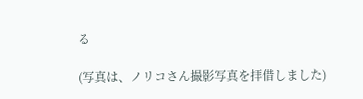る

(写真は、ノリコさん撮影写真を拝借しました)